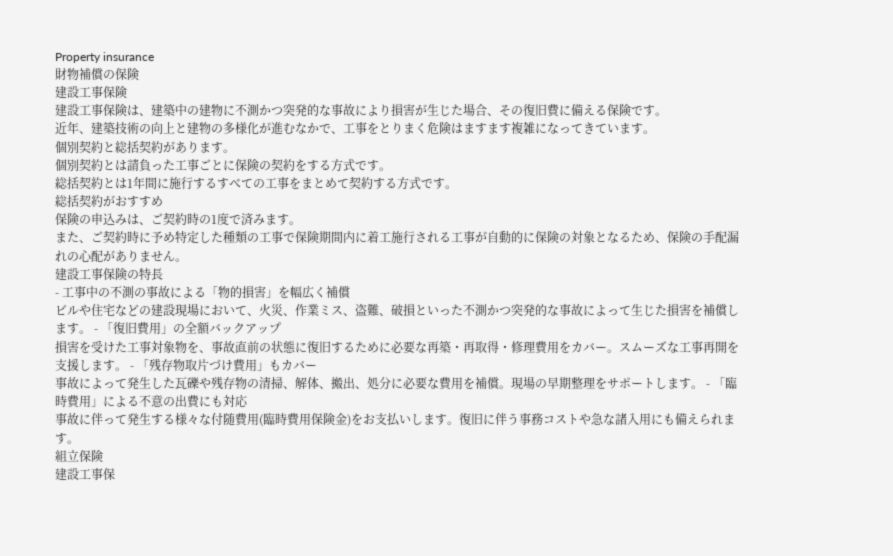Property insurance
財物補償の保険
建設工事保険
建設工事保険は、建築中の建物に不測かつ突発的な事故により損害が生じた場合、その復旧費に備える保険です。
近年、建築技術の向上と建物の多様化が進むなかで、工事をとりまく危険はますます複雑になってきています。
個別契約と総括契約があります。
個別契約とは請負った工事ごとに保険の契約をする方式です。
総括契約とは1年間に施行するすべての工事をまとめて契約する方式です。
総括契約がおすすめ
保険の申込みは、ご契約時の1度で済みます。
また、ご契約時に予め特定した種類の工事で保険期間内に着工施行される工事が自動的に保険の対象となるため、保険の手配漏れの心配がありません。
建設工事保険の特長
- 工事中の不測の事故による「物的損害」を幅広く補償
ビルや住宅などの建設現場において、火災、作業ミス、盗難、破損といった不測かつ突発的な事故によって生じた損害を補償します。 - 「復旧費用」の全額バックアップ
損害を受けた工事対象物を、事故直前の状態に復旧するために必要な再築・再取得・修理費用をカバー。スムーズな工事再開を支援します。 - 「残存物取片づけ費用」もカバー
事故によって発生した瓦礫や残存物の清掃、解体、搬出、処分に必要な費用を補償。現場の早期整理をサポートします。 - 「臨時費用」による不意の出費にも対応
事故に伴って発生する様々な付随費用(臨時費用保険金)をお支払いします。復旧に伴う事務コストや急な諸入用にも備えられます。
組立保険
建設工事保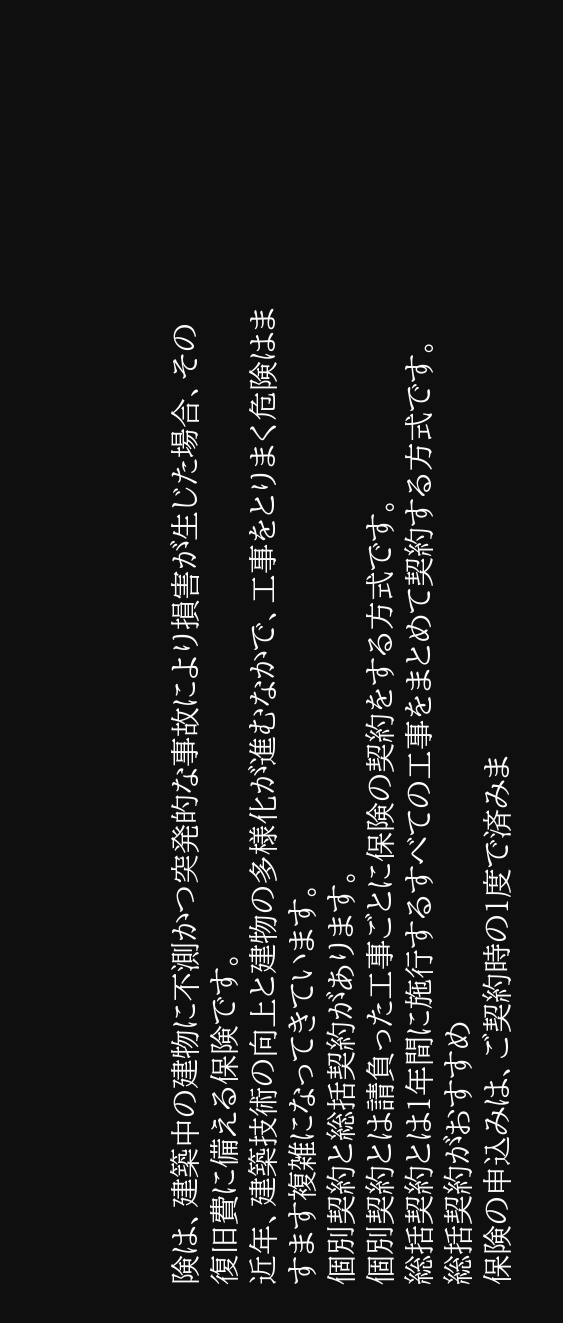険は、建築中の建物に不測かつ突発的な事故により損害が生じた場合、その復旧費に備える保険です。
近年、建築技術の向上と建物の多様化が進むなかで、工事をとりまく危険はますます複雑になってきています。
個別契約と総括契約があります。
個別契約とは請負った工事ごとに保険の契約をする方式です。
総括契約とは1年間に施行するすべての工事をまとめて契約する方式です。
総括契約がおすすめ
保険の申込みは、ご契約時の1度で済みま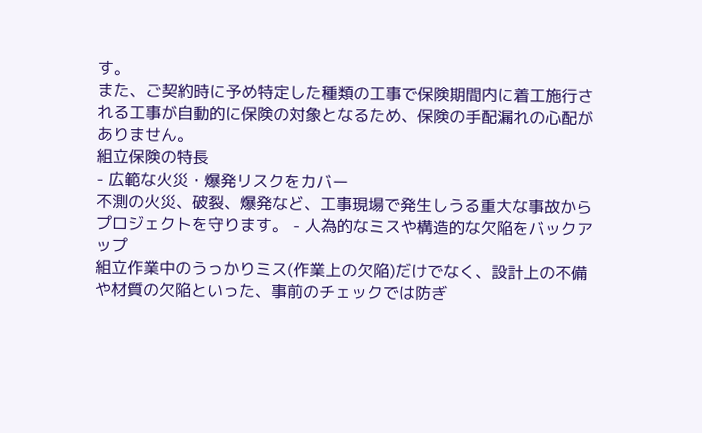す。
また、ご契約時に予め特定した種類の工事で保険期間内に着工施行される工事が自動的に保険の対象となるため、保険の手配漏れの心配がありません。
組立保険の特長
- 広範な火災・爆発リスクをカバー
不測の火災、破裂、爆発など、工事現場で発生しうる重大な事故からプロジェクトを守ります。 - 人為的なミスや構造的な欠陥をバックアップ
組立作業中のうっかりミス(作業上の欠陥)だけでなく、設計上の不備や材質の欠陥といった、事前のチェックでは防ぎ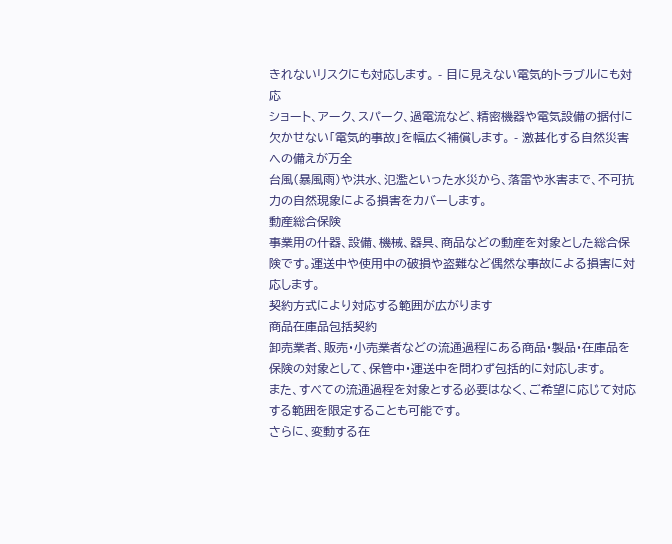きれないリスクにも対応します。 - 目に見えない電気的トラブルにも対応
ショート、アーク、スパーク、過電流など、精密機器や電気設備の据付に欠かせない「電気的事故」を幅広く補償します。 - 激甚化する自然災害への備えが万全
台風(暴風雨)や洪水、氾濫といった水災から、落雷や氷害まで、不可抗力の自然現象による損害をカバーします。
動産総合保険
事業用の什器、設備、機械、器具、商品などの動産を対象とした総合保険です。運送中や使用中の破損や盗難など偶然な事故による損害に対応します。
契約方式により対応する範囲が広がります
商品在庫品包括契約
卸売業者、販売・小売業者などの流通過程にある商品・製品・在庫品を保険の対象として、保管中・運送中を問わず包括的に対応します。
また、すべての流通過程を対象とする必要はなく、ご希望に応じて対応する範囲を限定することも可能です。
さらに、変動する在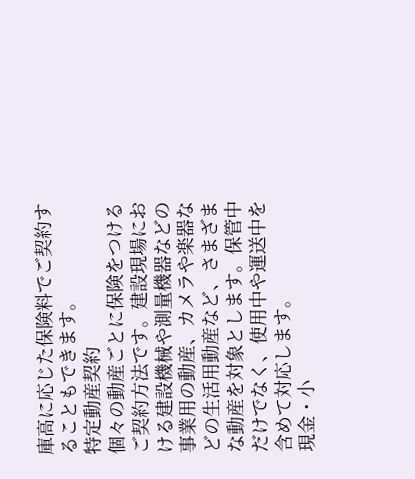庫高に応じた保険料でご契約することもできます。
特定動産契約
個々の動産ごとに保険をつけるご契約方法です。建設現場における建設機械や測量機器などの事業用の動産、カメラや楽器などの生活用動産など、さまざまな動産を対象とします。保管中だけでなく、使用中や運送中を含めて対応します。
現金・小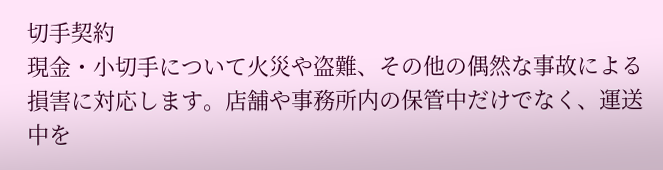切手契約
現金・小切手について火災や盗難、その他の偶然な事故による損害に対応します。店舗や事務所内の保管中だけでなく、運送中を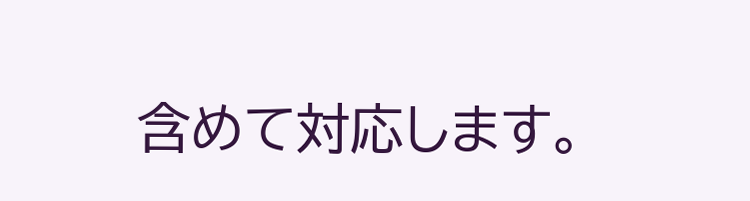含めて対応します。